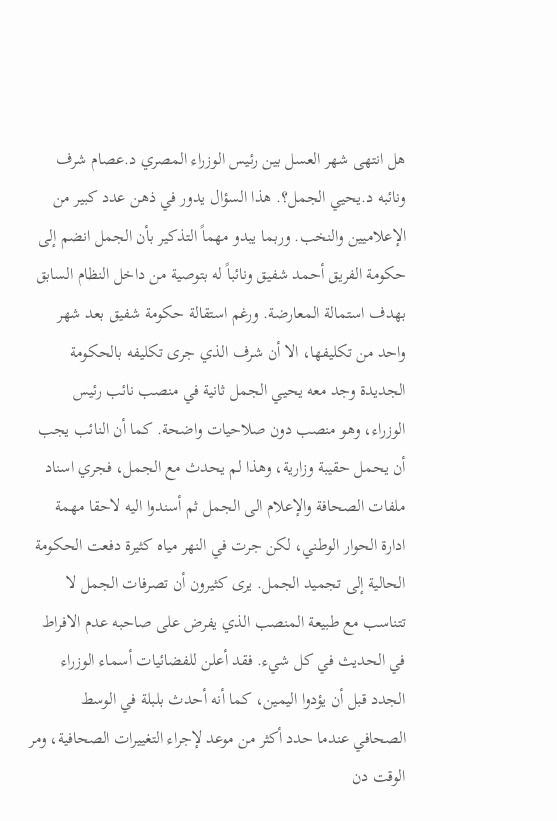هل انتهى شهر العسل بين رئيس الوزراء المصري د.عصام شرف ونائبه د.يحيي الجمل؟. هذا السؤال يدور في ذهن عدد كبير من الإعلاميين والنخب. وربما يبدو مهماً التذكير بأن الجمل انضم إلى حكومة الفريق أحمد شفيق ونائباً له بتوصية من داخل النظام السابق بهدف استمالة المعارضة. ورغم استقالة حكومة شفيق بعد شهر واحد من تكليفها، الا أن شرف الذي جرى تكليفه بالحكومة الجديدة وجد معه يحيي الجمل ثانية في منصب نائب رئيس الوزراء، وهو منصب دون صلاحيات واضحة. كما أن النائب يجب أن يحمل حقيبة وزارية، وهذا لم يحدث مع الجمل، فجري اسناد ملفات الصحافة والإعلام الى الجمل ثم أسندوا اليه لاحقا مهمة ادارة الحوار الوطني، لكن جرت في النهر مياه كثيرة دفعت الحكومة الحالية إلى تجميد الجمل. يرى كثيرون أن تصرفات الجمل لا تتناسب مع طبيعة المنصب الذي يفرض على صاحبه عدم الافراط في الحديث في كل شيء. فقد أعلن للفضائيات أسماء الوزراء الجدد قبل أن يؤدوا اليمين، كما أنه أحدث بلبلة في الوسط الصحافي عندما حدد أكثر من موعد لإجراء التغييرات الصحافية، ومر الوقت دن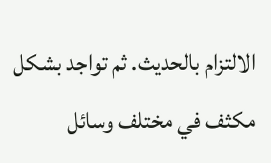الالتزام بالحديث. ثم تواجد بشكل مكثف في مختلف وسائل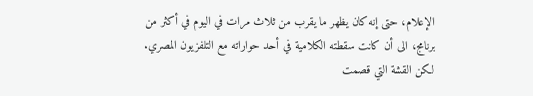الإعلام، حتى إنه كان يظهر ما يقرب من ثلاث مرات في اليوم في أكثر من برنامج، الى أن كانت سقطته الكلامية في أحد حواراته مع التلفزيون المصري. لكن القشة التي قصمت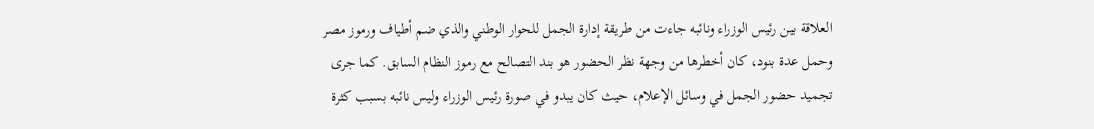العلاقة بين رئيس الوزراء ونائبه جاءت من طريقة إدارة الجمل للحوار الوطني والذي ضم أطياف ورموز مصر وحمل عدة بنود، كان أخطرها من وجهة نظر الحضور هو بند التصالح مع رموز النظام السابق. كما جرى تجميد حضور الجمل في وسائل الإعلام، حيث كان يبدو في صورة رئيس الوزراء وليس نائبه بسبب كثرة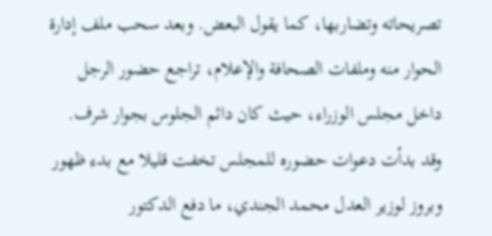تصريحاته وتضاربها، كما يقول البعض. وبعد سحب ملف إدارة الحوار منه وملفات الصحافة والإعلام، تراجع حضور الرجل داخل مجلس الوزراء، حيث كان دائم الجلوس بجوار شرف. وقد بدأت دعوات حضوره للمجلس تخفت قليلا مع بدء ظهور وبروز لوزير العدل محمد الجندي، ما دفع الدكتور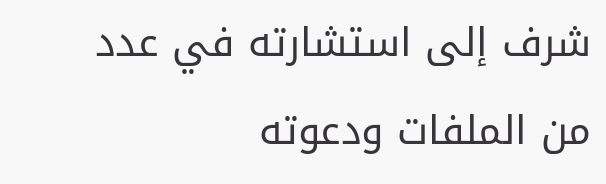شرف إلى استشارته في عدد من الملفات ودعوته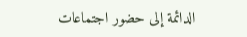الدائمة إلى حضور اجتماعات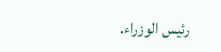رئيس الوزراء.